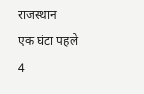राजस्थान
एक घंटा पहले
4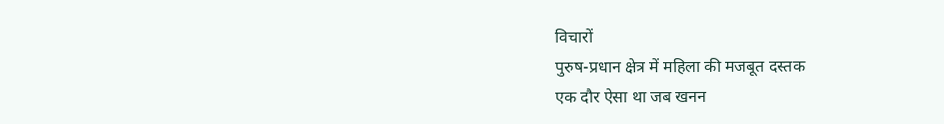विचारों
पुरुष-प्रधान क्षेत्र में महिला की मजबूत दस्तक
एक दौर ऐसा था जब खनन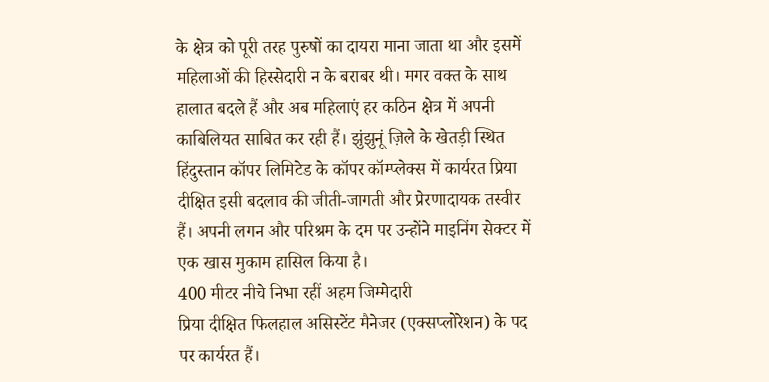के क्षेत्र को पूरी तरह पुरुषों का दायरा माना जाता था और इसमें महिलाओं की हिस्सेदारी न के बराबर थी। मगर वक्त के साथ हालात बदले हैं और अब महिलाएं हर कठिन क्षेत्र में अपनी काबिलियत साबित कर रही हैं। झुंझुनूं ज़िले के खेतड़ी स्थित हिंदुस्तान कॉपर लिमिटेड के कॉपर कॉम्प्लेक्स में कार्यरत प्रिया दीक्षित इसी बदलाव की जीती-जागती और प्रेरणादायक तस्वीर हैं। अपनी लगन और परिश्रम के दम पर उन्होंने माइनिंग सेक्टर में एक खास मुकाम हासिल किया है।
400 मीटर नीचे निभा रहीं अहम जिम्मेदारी
प्रिया दीक्षित फिलहाल असिस्टेंट मैनेजर (एक्सप्लोरेशन) के पद पर कार्यरत हैं।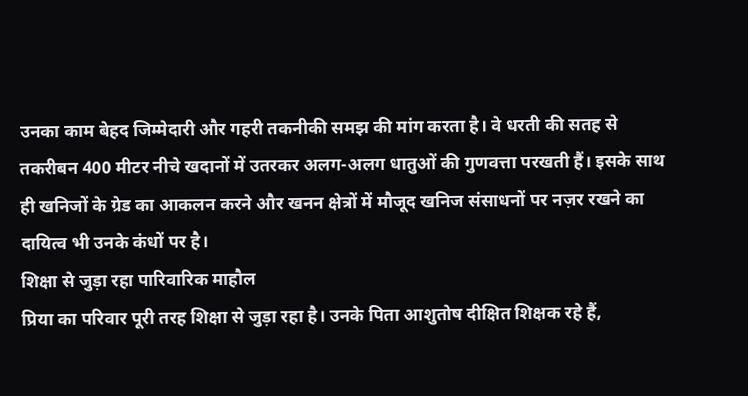उनका काम बेहद जिम्मेदारी और गहरी तकनीकी समझ की मांग करता है। वे धरती की सतह से तकरीबन 400 मीटर नीचे खदानों में उतरकर अलग-अलग धातुओं की गुणवत्ता परखती हैं। इसके साथ ही खनिजों के ग्रेड का आकलन करने और खनन क्षेत्रों में मौजूद खनिज संसाधनों पर नज़र रखने का दायित्व भी उनके कंधों पर है।
शिक्षा से जुड़ा रहा पारिवारिक माहौल
प्रिया का परिवार पूरी तरह शिक्षा से जुड़ा रहा है। उनके पिता आशुतोष दीक्षित शिक्षक रहे हैं,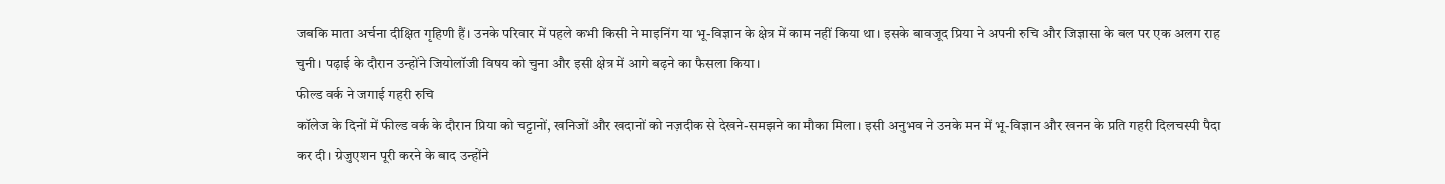जबकि माता अर्चना दीक्षित गृहिणी हैं। उनके परिवार में पहले कभी किसी ने माइनिंग या भू-विज्ञान के क्षेत्र में काम नहीं किया था। इसके बावजूद प्रिया ने अपनी रुचि और जिज्ञासा के बल पर एक अलग राह चुनी। पढ़ाई के दौरान उन्होंने जियोलॉजी विषय को चुना और इसी क्षेत्र में आगे बढ़ने का फैसला किया।
फील्ड वर्क ने जगाई गहरी रुचि
कॉलेज के दिनों में फील्ड वर्क के दौरान प्रिया को चट्टानों, खनिजों और खदानों को नज़दीक से देखने-समझने का मौका मिला। इसी अनुभव ने उनके मन में भू-विज्ञान और खनन के प्रति गहरी दिलचस्पी पैदा कर दी। ग्रेजुएशन पूरी करने के बाद उन्होंने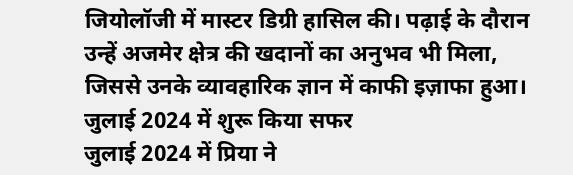जियोलॉजी में मास्टर डिग्री हासिल की। पढ़ाई के दौरान उन्हें अजमेर क्षेत्र की खदानों का अनुभव भी मिला, जिससे उनके व्यावहारिक ज्ञान में काफी इज़ाफा हुआ।
जुलाई 2024 में शुरू किया सफर
जुलाई 2024 में प्रिया ने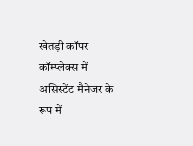खेतड़ी कॉपर कॉम्प्लेक्स में असिस्टेंट मैनेजर के रूप में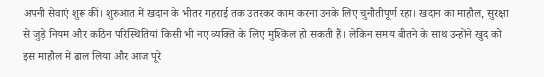अपनी सेवाएं शुरू कीं। शुरुआत में खदान के भीतर गहराई तक उतरकर काम करना उनके लिए चुनौतीपूर्ण रहा। खदान का माहौल, सुरक्षा से जुड़े नियम और कठिन परिस्थितियां किसी भी नए व्यक्ति के लिए मुश्किल हो सकती हैं। लेकिन समय बीतने के साथ उन्होंने खुद को इस माहौल में ढाल लिया और आज पूरे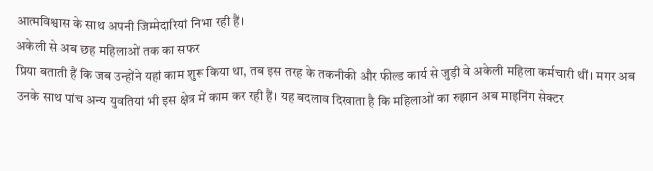आत्मविश्वास के साथ अपनी जिम्मेदारियां निभा रही हैं।
अकेली से अब छह महिलाओं तक का सफर
प्रिया बताती हैं कि जब उन्होंने यहां काम शुरू किया था, तब इस तरह के तकनीकी और फील्ड कार्य से जुड़ी वे अकेली महिला कर्मचारी थीं। मगर अब उनके साथ पांच अन्य युवतियां भी इस क्षेत्र में काम कर रही हैं। यह बदलाव दिखाता है कि महिलाओं का रुझान अब माइनिंग सेक्टर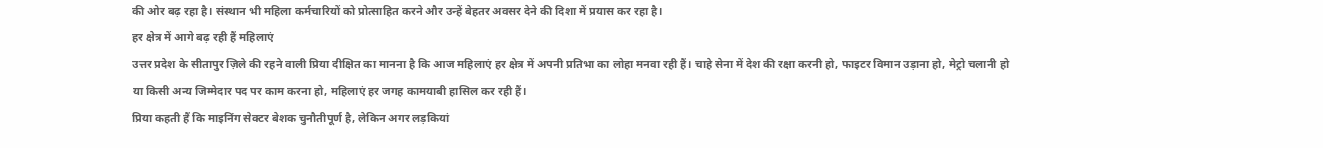की ओर बढ़ रहा है। संस्थान भी महिला कर्मचारियों को प्रोत्साहित करने और उन्हें बेहतर अवसर देने की दिशा में प्रयास कर रहा है।
हर क्षेत्र में आगे बढ़ रही हैं महिलाएं
उत्तर प्रदेश के सीतापुर ज़िले की रहने वाली प्रिया दीक्षित का मानना है कि आज महिलाएं हर क्षेत्र में अपनी प्रतिभा का लोहा मनवा रही हैं। चाहे सेना में देश की रक्षा करनी हो, फाइटर विमान उड़ाना हो, मेट्रो चलानी हो या किसी अन्य जिम्मेदार पद पर काम करना हो, महिलाएं हर जगह कामयाबी हासिल कर रही हैं।
प्रिया कहती हैं कि माइनिंग सेक्टर बेशक चुनौतीपूर्ण है, लेकिन अगर लड़कियां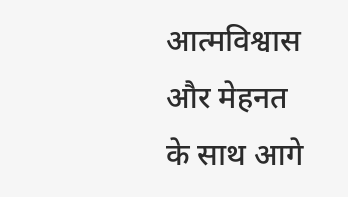आत्मविश्वास और मेहनत के साथ आगे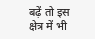बढ़ें तो इस क्षेत्र में भी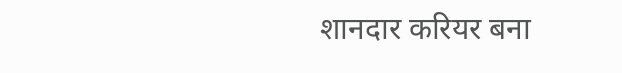शानदार करियर बना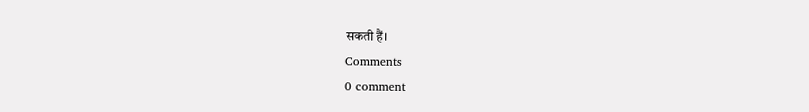सकती हैं।
Comments
0 comment